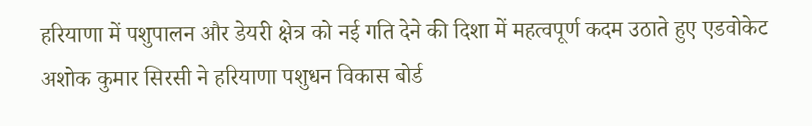हरियाणा में पशुपालन और डेयरी क्षेत्र को नई गति देने की दिशा में महत्वपूर्ण कदम उठाते हुए एडवोकेट अशोक कुमार सिरसी ने हरियाणा पशुधन विकास बोर्ड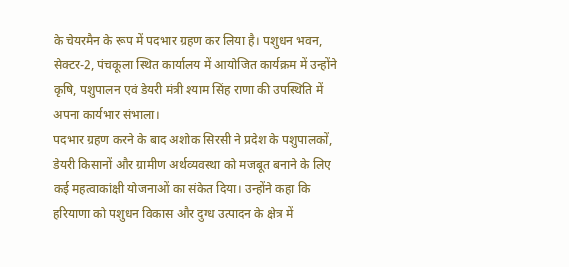के चेयरमैन के रूप में पदभार ग्रहण कर लिया है। पशुधन भवन, सेक्टर-2, पंचकूला स्थित कार्यालय में आयोजित कार्यक्रम में उन्होंने कृषि, पशुपालन एवं डेयरी मंत्री श्याम सिंह राणा की उपस्थिति में अपना कार्यभार संभाला।
पदभार ग्रहण करने के बाद अशोक सिरसी ने प्रदेश के पशुपालकों, डेयरी किसानों और ग्रामीण अर्थव्यवस्था को मजबूत बनाने के लिए कई महत्वाकांक्षी योजनाओं का संकेत दिया। उन्होंने कहा कि हरियाणा को पशुधन विकास और दुग्ध उत्पादन के क्षेत्र में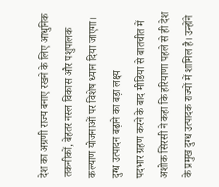देश का अग्रणी राज्य बनाए रखने के लिए आधुनिक तकनीकों, बेहतर नस्ल विकास और पशुपालक कल्याण योजनाओं पर विशेष ध्यान दिया जाएगा।
दुग्ध उत्पादन बढ़ाने का बड़ा लक्ष्य
पदभार ग्रहण करने के बाद मीडिया से बातचीत में अशोक सिरसी ने कहा कि हरियाणा पहले से ही देश के प्रमुख दुग्ध उत्पादक राज्यों में शामिल है। उन्होंने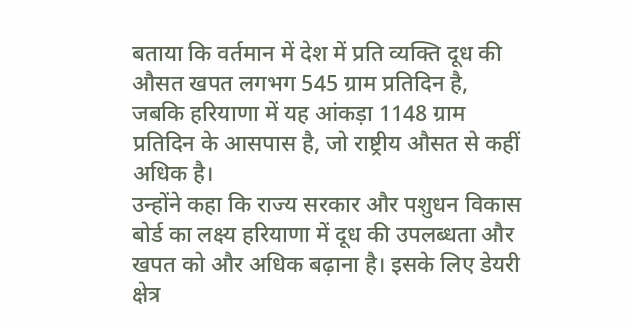बताया कि वर्तमान में देश में प्रति व्यक्ति दूध की औसत खपत लगभग 545 ग्राम प्रतिदिन है, जबकि हरियाणा में यह आंकड़ा 1148 ग्राम प्रतिदिन के आसपास है, जो राष्ट्रीय औसत से कहीं अधिक है।
उन्होंने कहा कि राज्य सरकार और पशुधन विकास बोर्ड का लक्ष्य हरियाणा में दूध की उपलब्धता और खपत को और अधिक बढ़ाना है। इसके लिए डेयरी क्षेत्र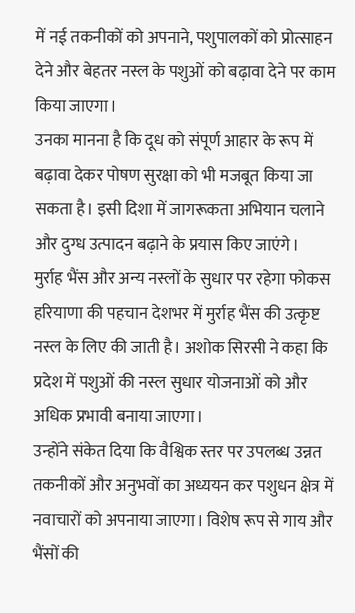में नई तकनीकों को अपनाने, पशुपालकों को प्रोत्साहन देने और बेहतर नस्ल के पशुओं को बढ़ावा देने पर काम किया जाएगा।
उनका मानना है कि दूध को संपूर्ण आहार के रूप में बढ़ावा देकर पोषण सुरक्षा को भी मजबूत किया जा सकता है। इसी दिशा में जागरूकता अभियान चलाने और दुग्ध उत्पादन बढ़ाने के प्रयास किए जाएंगे।
मुर्राह भैंस और अन्य नस्लों के सुधार पर रहेगा फोकस
हरियाणा की पहचान देशभर में मुर्राह भैंस की उत्कृष्ट नस्ल के लिए की जाती है। अशोक सिरसी ने कहा कि प्रदेश में पशुओं की नस्ल सुधार योजनाओं को और अधिक प्रभावी बनाया जाएगा।
उन्होंने संकेत दिया कि वैश्विक स्तर पर उपलब्ध उन्नत तकनीकों और अनुभवों का अध्ययन कर पशुधन क्षेत्र में नवाचारों को अपनाया जाएगा। विशेष रूप से गाय और भैंसों की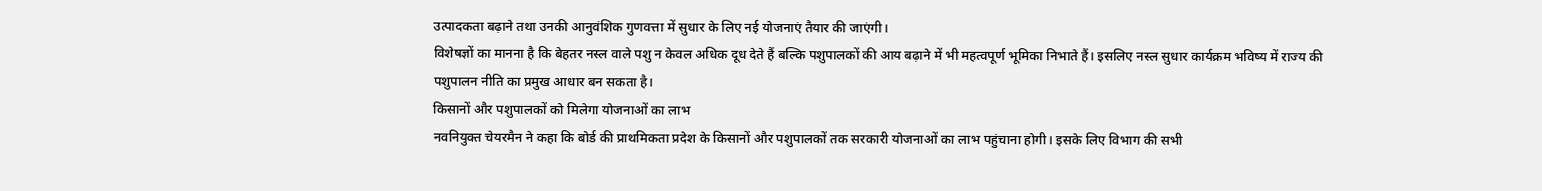उत्पादकता बढ़ाने तथा उनकी आनुवंशिक गुणवत्ता में सुधार के लिए नई योजनाएं तैयार की जाएंगी।
विशेषज्ञों का मानना है कि बेहतर नस्ल वाले पशु न केवल अधिक दूध देते हैं बल्कि पशुपालकों की आय बढ़ाने में भी महत्वपूर्ण भूमिका निभाते हैं। इसलिए नस्ल सुधार कार्यक्रम भविष्य में राज्य की पशुपालन नीति का प्रमुख आधार बन सकता है।
किसानों और पशुपालकों को मिलेगा योजनाओं का लाभ
नवनियुक्त चेयरमैन ने कहा कि बोर्ड की प्राथमिकता प्रदेश के किसानों और पशुपालकों तक सरकारी योजनाओं का लाभ पहुंचाना होगी। इसके लिए विभाग की सभी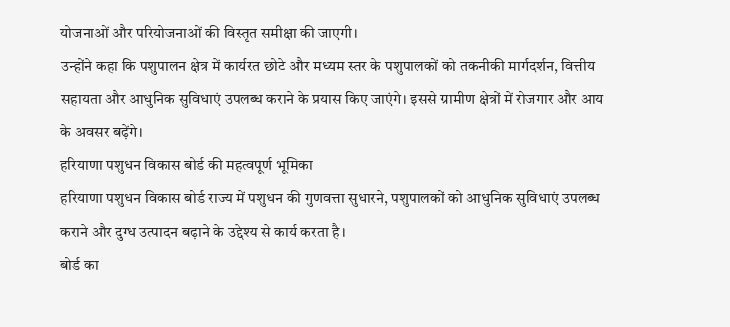योजनाओं और परियोजनाओं की विस्तृत समीक्षा की जाएगी।
उन्होंने कहा कि पशुपालन क्षेत्र में कार्यरत छोटे और मध्यम स्तर के पशुपालकों को तकनीकी मार्गदर्शन, वित्तीय सहायता और आधुनिक सुविधाएं उपलब्ध कराने के प्रयास किए जाएंगे। इससे ग्रामीण क्षेत्रों में रोजगार और आय के अवसर बढ़ेंगे।
हरियाणा पशुधन विकास बोर्ड की महत्वपूर्ण भूमिका
हरियाणा पशुधन विकास बोर्ड राज्य में पशुधन की गुणवत्ता सुधारने, पशुपालकों को आधुनिक सुविधाएं उपलब्ध कराने और दुग्ध उत्पादन बढ़ाने के उद्देश्य से कार्य करता है।
बोर्ड का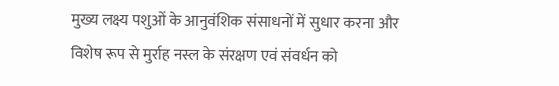मुख्य लक्ष्य पशुओं के आनुवंशिक संसाधनों में सुधार करना और विशेष रूप से मुर्राह नस्ल के संरक्षण एवं संवर्धन को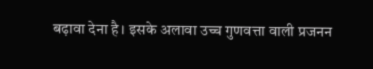बढ़ावा देना है। इसके अलावा उच्च गुणवत्ता वाली प्रजनन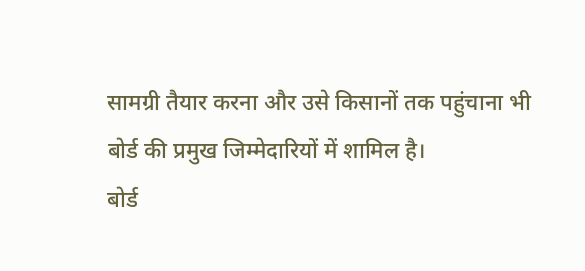सामग्री तैयार करना और उसे किसानों तक पहुंचाना भी बोर्ड की प्रमुख जिम्मेदारियों में शामिल है।
बोर्ड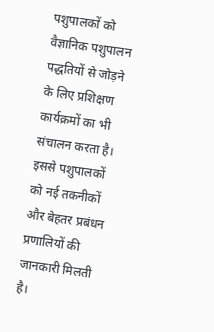पशुपालकों को वैज्ञानिक पशुपालन पद्धतियों से जोड़ने के लिए प्रशिक्षण कार्यक्रमों का भी संचालन करता है। इससे पशुपालकों को नई तकनीकों और बेहतर प्रबंधन प्रणालियों की जानकारी मिलती है।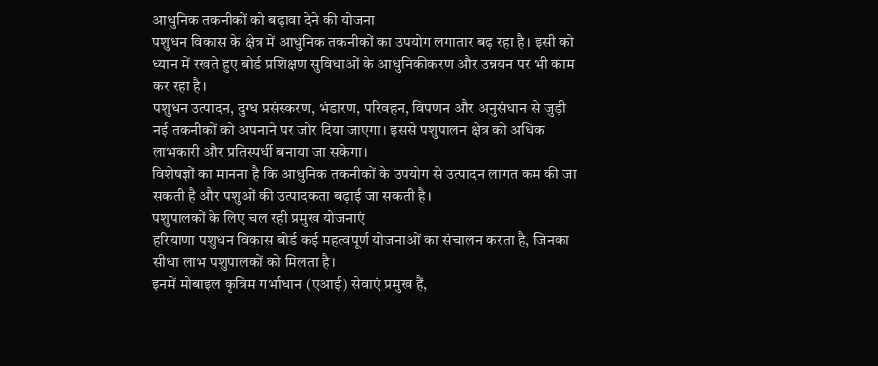आधुनिक तकनीकों को बढ़ावा देने की योजना
पशुधन विकास के क्षेत्र में आधुनिक तकनीकों का उपयोग लगातार बढ़ रहा है। इसी को ध्यान में रखते हुए बोर्ड प्रशिक्षण सुविधाओं के आधुनिकीकरण और उन्नयन पर भी काम कर रहा है।
पशुधन उत्पादन, दुग्ध प्रसंस्करण, भंडारण, परिवहन, विपणन और अनुसंधान से जुड़ी नई तकनीकों को अपनाने पर जोर दिया जाएगा। इससे पशुपालन क्षेत्र को अधिक लाभकारी और प्रतिस्पर्धी बनाया जा सकेगा।
विशेषज्ञों का मानना है कि आधुनिक तकनीकों के उपयोग से उत्पादन लागत कम की जा सकती है और पशुओं की उत्पादकता बढ़ाई जा सकती है।
पशुपालकों के लिए चल रही प्रमुख योजनाएं
हरियाणा पशुधन विकास बोर्ड कई महत्वपूर्ण योजनाओं का संचालन करता है, जिनका सीधा लाभ पशुपालकों को मिलता है।
इनमें मोबाइल कृत्रिम गर्भाधान (एआई) सेवाएं प्रमुख हैं,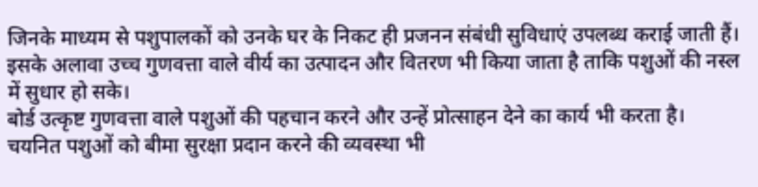जिनके माध्यम से पशुपालकों को उनके घर के निकट ही प्रजनन संबंधी सुविधाएं उपलब्ध कराई जाती हैं। इसके अलावा उच्च गुणवत्ता वाले वीर्य का उत्पादन और वितरण भी किया जाता है ताकि पशुओं की नस्ल में सुधार हो सके।
बोर्ड उत्कृष्ट गुणवत्ता वाले पशुओं की पहचान करने और उन्हें प्रोत्साहन देने का कार्य भी करता है। चयनित पशुओं को बीमा सुरक्षा प्रदान करने की व्यवस्था भी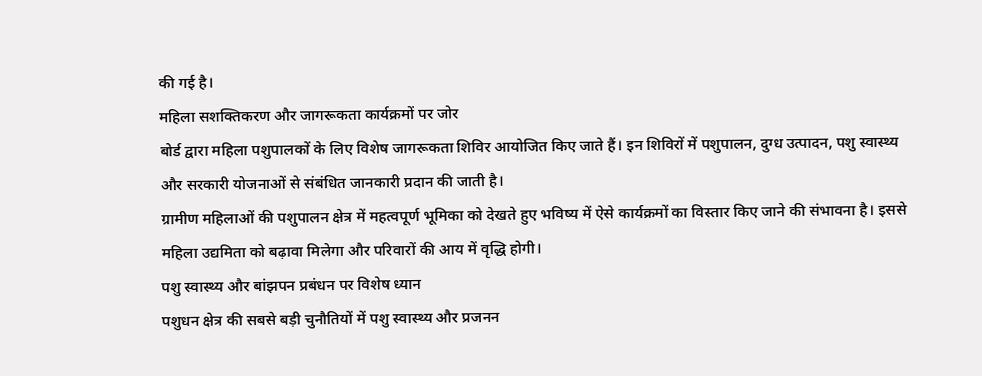की गई है।
महिला सशक्तिकरण और जागरूकता कार्यक्रमों पर जोर
बोर्ड द्वारा महिला पशुपालकों के लिए विशेष जागरूकता शिविर आयोजित किए जाते हैं। इन शिविरों में पशुपालन, दुग्ध उत्पादन, पशु स्वास्थ्य और सरकारी योजनाओं से संबंधित जानकारी प्रदान की जाती है।
ग्रामीण महिलाओं की पशुपालन क्षेत्र में महत्वपूर्ण भूमिका को देखते हुए भविष्य में ऐसे कार्यक्रमों का विस्तार किए जाने की संभावना है। इससे महिला उद्यमिता को बढ़ावा मिलेगा और परिवारों की आय में वृद्धि होगी।
पशु स्वास्थ्य और बांझपन प्रबंधन पर विशेष ध्यान
पशुधन क्षेत्र की सबसे बड़ी चुनौतियों में पशु स्वास्थ्य और प्रजनन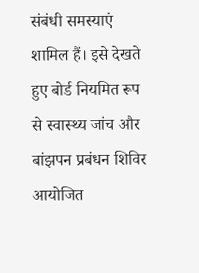संबंधी समस्याएं शामिल हैं। इसे देखते हुए बोर्ड नियमित रूप से स्वास्थ्य जांच और बांझपन प्रबंधन शिविर आयोजित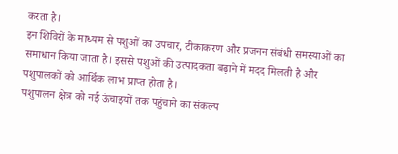करता है।
इन शिविरों के माध्यम से पशुओं का उपचार, टीकाकरण और प्रजनन संबंधी समस्याओं का समाधान किया जाता है। इससे पशुओं की उत्पादकता बढ़ाने में मदद मिलती है और पशुपालकों को आर्थिक लाभ प्राप्त होता है।
पशुपालन क्षेत्र को नई ऊंचाइयों तक पहुंचाने का संकल्प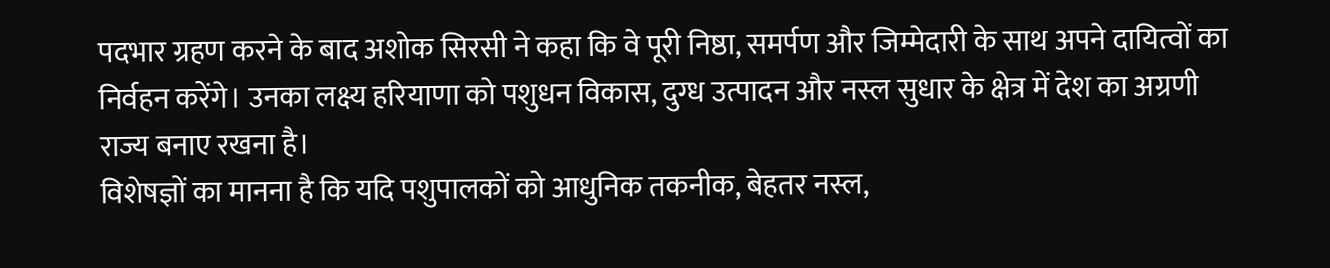पदभार ग्रहण करने के बाद अशोक सिरसी ने कहा कि वे पूरी निष्ठा, समर्पण और जिम्मेदारी के साथ अपने दायित्वों का निर्वहन करेंगे। उनका लक्ष्य हरियाणा को पशुधन विकास, दुग्ध उत्पादन और नस्ल सुधार के क्षेत्र में देश का अग्रणी राज्य बनाए रखना है।
विशेषज्ञों का मानना है कि यदि पशुपालकों को आधुनिक तकनीक, बेहतर नस्ल,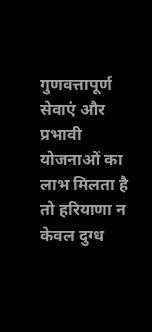गुणवत्तापूर्ण सेवाएं और प्रभावी योजनाओं का लाभ मिलता है तो हरियाणा न केवल दुग्ध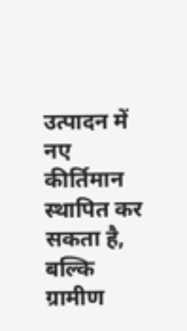उत्पादन में नए कीर्तिमान स्थापित कर सकता है, बल्कि ग्रामीण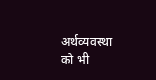अर्थव्यवस्था को भी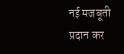नई मजबूती प्रदान कर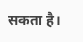सकता है।